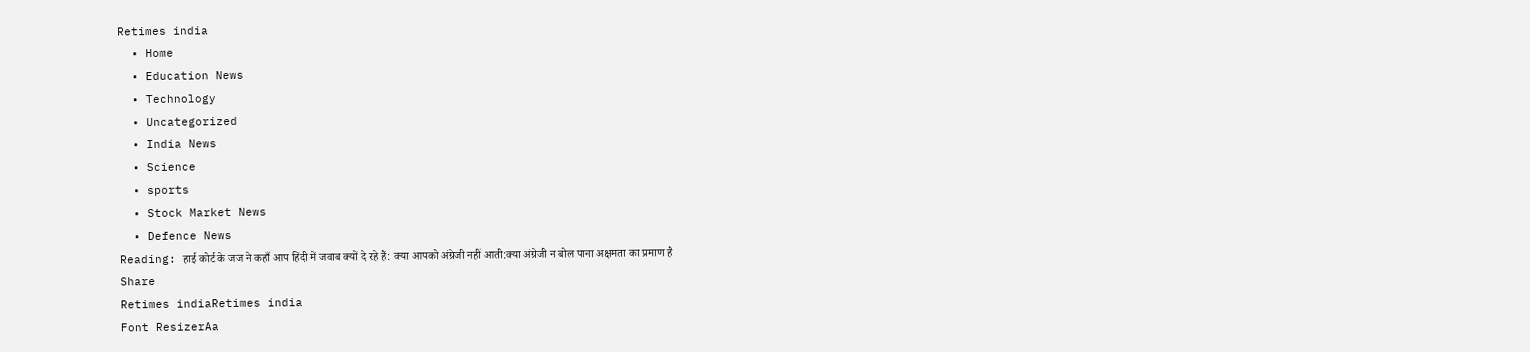Retimes india
  • Home
  • Education News
  • Technology
  • Uncategorized
  • India News
  • Science
  • sports
  • Stock Market News
  • Defence News
Reading: हाई कोर्ट के जज ने कहाँ आप हिंदी में जवाब क्यों दे रहे हैं: क्या आपको अंग्रेजी नहीं आती:क्या अंग्रेजी न बोल पाना अक्षमता का प्रमाण है
Share
Retimes indiaRetimes india
Font ResizerAa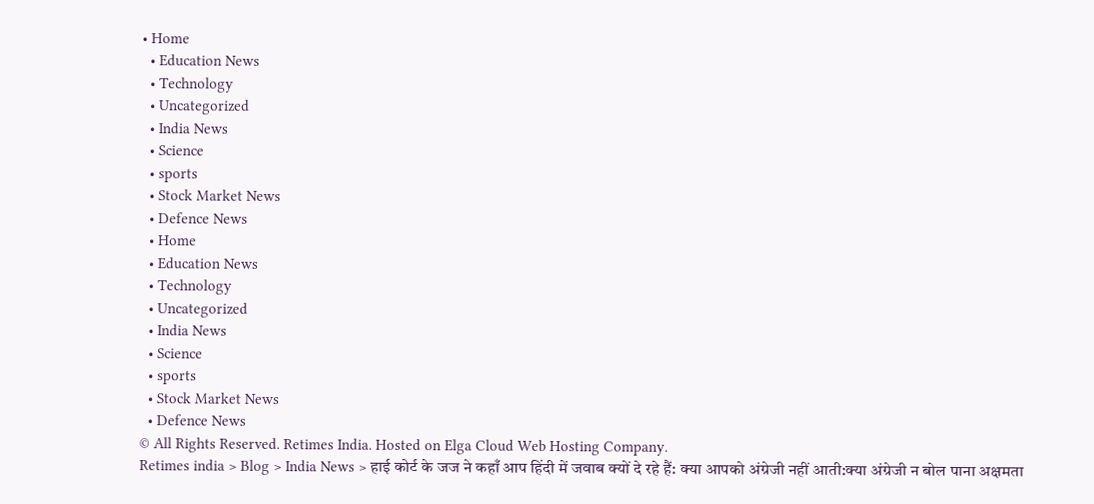• Home
  • Education News
  • Technology
  • Uncategorized
  • India News
  • Science
  • sports
  • Stock Market News
  • Defence News
  • Home
  • Education News
  • Technology
  • Uncategorized
  • India News
  • Science
  • sports
  • Stock Market News
  • Defence News
© All Rights Reserved. Retimes India. Hosted on Elga Cloud Web Hosting Company.
Retimes india > Blog > India News > हाई कोर्ट के जज ने कहाँ आप हिंदी में जवाब क्यों दे रहे हैं: क्या आपको अंग्रेजी नहीं आती:क्या अंग्रेजी न बोल पाना अक्षमता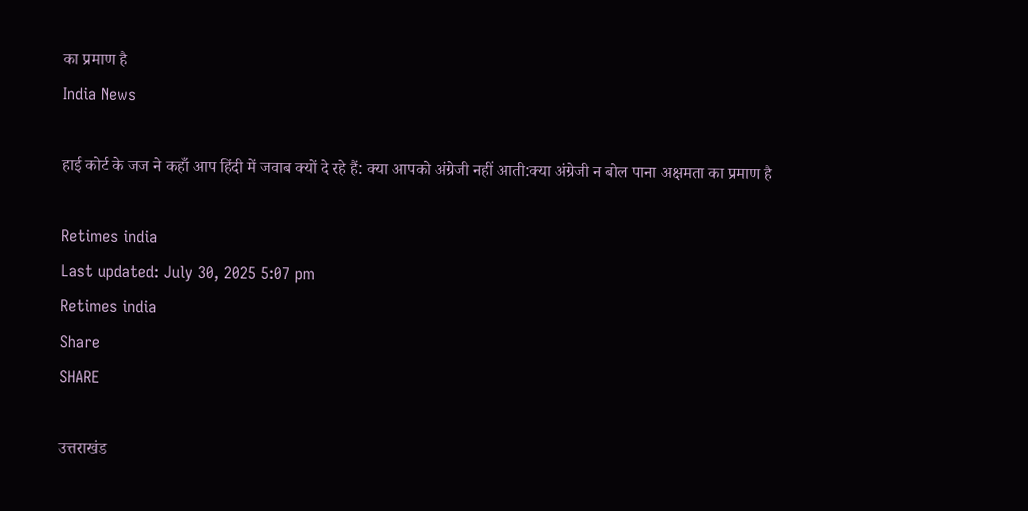का प्रमाण है
India News

हाई कोर्ट के जज ने कहाँ आप हिंदी में जवाब क्यों दे रहे हैं: क्या आपको अंग्रेजी नहीं आती:क्या अंग्रेजी न बोल पाना अक्षमता का प्रमाण है

Retimes india
Last updated: July 30, 2025 5:07 pm
Retimes india
Share
SHARE

उत्तराखंड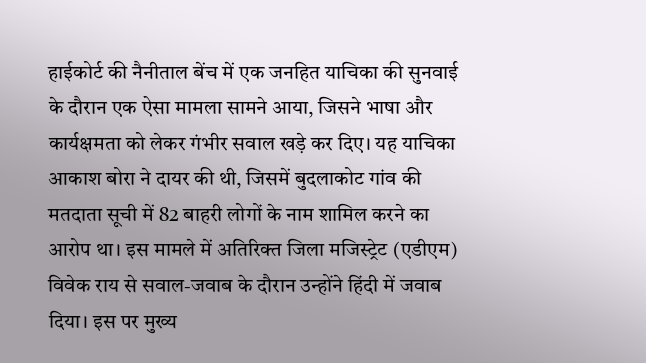हाईकोर्ट की नैनीताल बेंच में एक जनहित याचिका की सुनवाई के दौरान एक ऐसा मामला सामने आया, जिसने भाषा और कार्यक्षमता को लेकर गंभीर सवाल खड़े कर दिए। यह याचिका आकाश बोरा ने दायर की थी, जिसमें बुदलाकोट गांव की मतदाता सूची में 82 बाहरी लोगों के नाम शामिल करने का आरोप था। इस मामले में अतिरिक्त जिला मजिस्ट्रेट (एडीएम) विवेक राय से सवाल-जवाब के दौरान उन्होंने हिंदी में जवाब दिया। इस पर मुख्य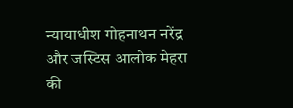न्यायाधीश गोहनाथन नरेंद्र और जस्टिस आलोक मेहरा की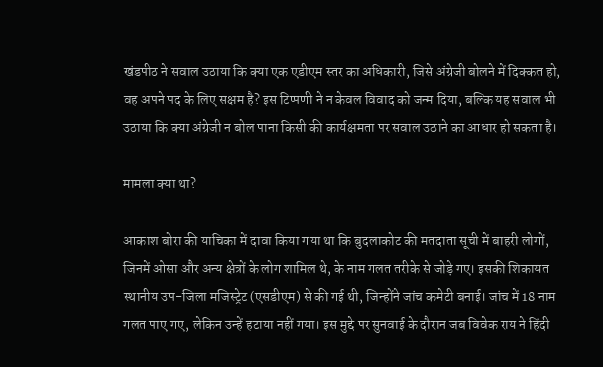खंडपीठ ने सवाल उठाया कि क्या एक एडीएम स्तर का अधिकारी, जिसे अंग्रेजी बोलने में दिक्कत हो, वह अपने पद के लिए सक्षम है? इस टिप्पणी ने न केवल विवाद को जन्म दिया, बल्कि यह सवाल भी उठाया कि क्या अंग्रेजी न बोल पाना किसी की कार्यक्षमता पर सवाल उठाने का आधार हो सकता है।

मामला क्या था?

आकाश बोरा की याचिका में दावा किया गया था कि बुदलाकोट की मतदाता सूची में बाहरी लोगों, जिनमें ओसा और अन्य क्षेत्रों के लोग शामिल थे, के नाम गलत तरीके से जोड़े गए। इसकी शिकायत स्थानीय उप-जिला मजिस्ट्रेट (एसडीएम) से की गई थी, जिन्होंने जांच कमेटी बनाई। जांच में 18 नाम गलत पाए गए, लेकिन उन्हें हटाया नहीं गया। इस मुद्दे पर सुनवाई के दौरान जब विवेक राय ने हिंदी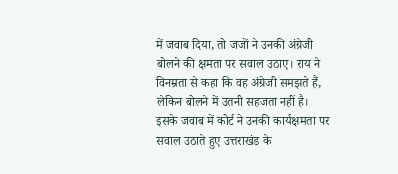में जवाब दिया, तो जजों ने उनकी अंग्रेजी बोलने की क्षमता पर सवाल उठाए। राय ने विनम्रता से कहा कि वह अंग्रेजी समझते हैं, लेकिन बोलने में उतनी सहजता नहीं है। इसके जवाब में कोर्ट ने उनकी कार्यक्षमता पर सवाल उठाते हुए उत्तराखंड के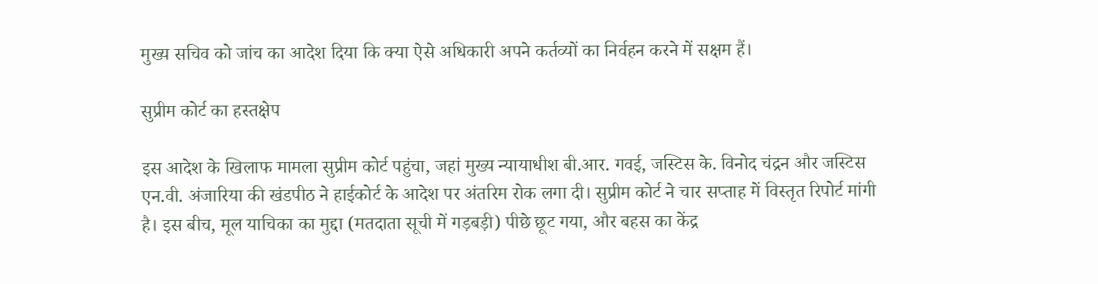मुख्य सचिव को जांच का आदेश दिया कि क्या ऐसे अधिकारी अपने कर्तव्यों का निर्वहन करने में सक्षम हैं।

सुप्रीम कोर्ट का हस्तक्षेप

इस आदेश के खिलाफ मामला सुप्रीम कोर्ट पहुंचा, जहां मुख्य न्यायाधीश बी.आर. गवई, जस्टिस के. विनोद चंद्रन और जस्टिस एन.वी. अंजारिया की खंडपीठ ने हाईकोर्ट के आदेश पर अंतरिम रोक लगा दी। सुप्रीम कोर्ट ने चार सप्ताह में विस्तृत रिपोर्ट मांगी है। इस बीच, मूल याचिका का मुद्दा (मतदाता सूची में गड़बड़ी) पीछे छूट गया, और बहस का केंद्र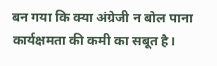बन गया कि क्या अंग्रेजी न बोल पाना कार्यक्षमता की कमी का सबूत है।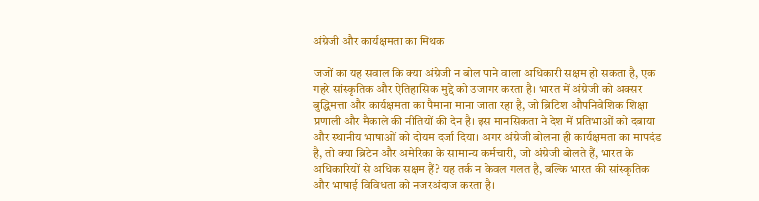अंग्रेजी और कार्यक्षमता का मिथक

जजों का यह सवाल कि क्या अंग्रेजी न बोल पाने वाला अधिकारी सक्षम हो सकता है, एक गहरे सांस्कृतिक और ऐतिहासिक मुद्दे को उजागर करता है। भारत में अंग्रेजी को अक्सर बुद्धिमत्ता और कार्यक्षमता का पैमाना माना जाता रहा है, जो ब्रिटिश औपनिवेशिक शिक्षा प्रणाली और मैकाले की नीतियों की देन है। इस मानसिकता ने देश में प्रतिभाओं को दबाया और स्थानीय भाषाओं को दोयम दर्जा दिया। अगर अंग्रेजी बोलना ही कार्यक्षमता का मापदंड है, तो क्या ब्रिटेन और अमेरिका के सामान्य कर्मचारी, जो अंग्रेजी बोलते हैं, भारत के अधिकारियों से अधिक सक्षम हैं? यह तर्क न केवल गलत है, बल्कि भारत की सांस्कृतिक और भाषाई विविधता को नजरअंदाज करता है।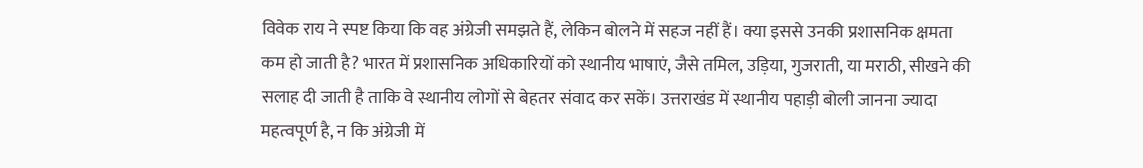विवेक राय ने स्पष्ट किया कि वह अंग्रेजी समझते हैं, लेकिन बोलने में सहज नहीं हैं। क्या इससे उनकी प्रशासनिक क्षमता कम हो जाती है? भारत में प्रशासनिक अधिकारियों को स्थानीय भाषाएं, जैसे तमिल, उड़िया, गुजराती, या मराठी, सीखने की सलाह दी जाती है ताकि वे स्थानीय लोगों से बेहतर संवाद कर सकें। उत्तराखंड में स्थानीय पहाड़ी बोली जानना ज्यादा महत्वपूर्ण है, न कि अंग्रेजी में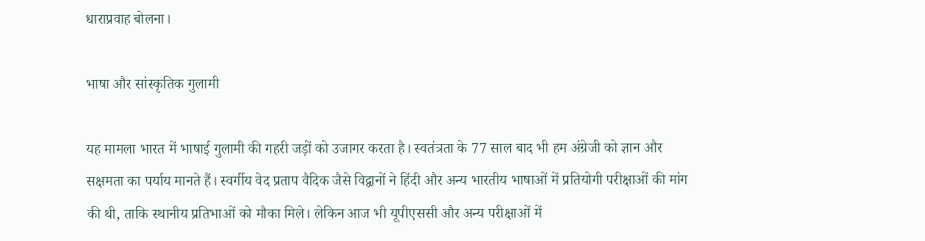धाराप्रवाह बोलना।

भाषा और सांस्कृतिक गुलामी

यह मामला भारत में भाषाई गुलामी की गहरी जड़ों को उजागर करता है। स्वतंत्रता के 77 साल बाद भी हम अंग्रेजी को ज्ञान और सक्षमता का पर्याय मानते हैं। स्वर्गीय वेद प्रताप वैदिक जैसे विद्वानों ने हिंदी और अन्य भारतीय भाषाओं में प्रतियोगी परीक्षाओं की मांग की थी, ताकि स्थानीय प्रतिभाओं को मौका मिले। लेकिन आज भी यूपीएससी और अन्य परीक्षाओं में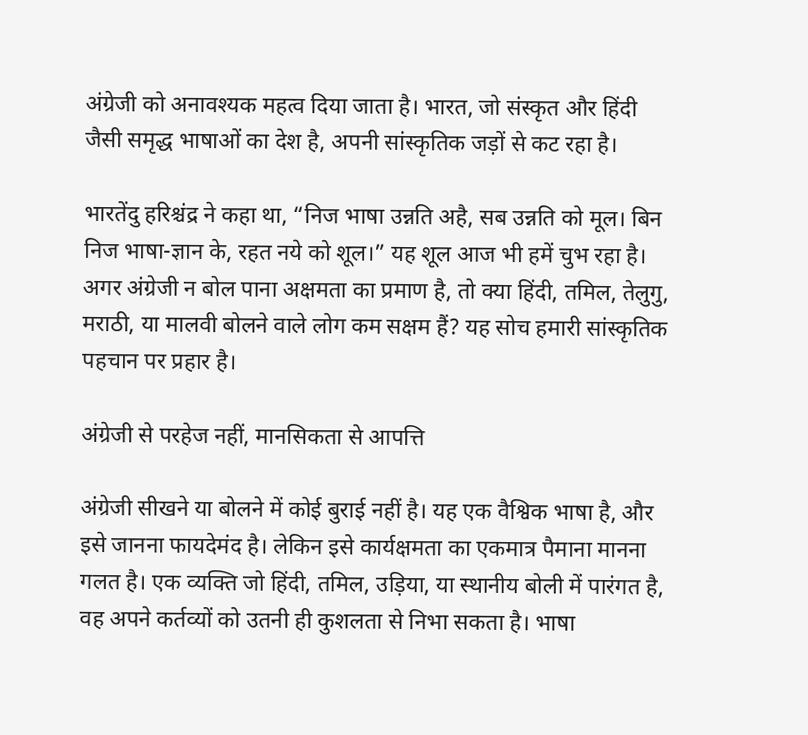अंग्रेजी को अनावश्यक महत्व दिया जाता है। भारत, जो संस्कृत और हिंदी जैसी समृद्ध भाषाओं का देश है, अपनी सांस्कृतिक जड़ों से कट रहा है।

भारतेंदु हरिश्चंद्र ने कहा था, “निज भाषा उन्नति अहै, सब उन्नति को मूल। बिन निज भाषा-ज्ञान के, रहत नये को शूल।” यह शूल आज भी हमें चुभ रहा है। अगर अंग्रेजी न बोल पाना अक्षमता का प्रमाण है, तो क्या हिंदी, तमिल, तेलुगु, मराठी, या मालवी बोलने वाले लोग कम सक्षम हैं? यह सोच हमारी सांस्कृतिक पहचान पर प्रहार है।

अंग्रेजी से परहेज नहीं, मानसिकता से आपत्ति

अंग्रेजी सीखने या बोलने में कोई बुराई नहीं है। यह एक वैश्विक भाषा है, और इसे जानना फायदेमंद है। लेकिन इसे कार्यक्षमता का एकमात्र पैमाना मानना गलत है। एक व्यक्ति जो हिंदी, तमिल, उड़िया, या स्थानीय बोली में पारंगत है, वह अपने कर्तव्यों को उतनी ही कुशलता से निभा सकता है। भाषा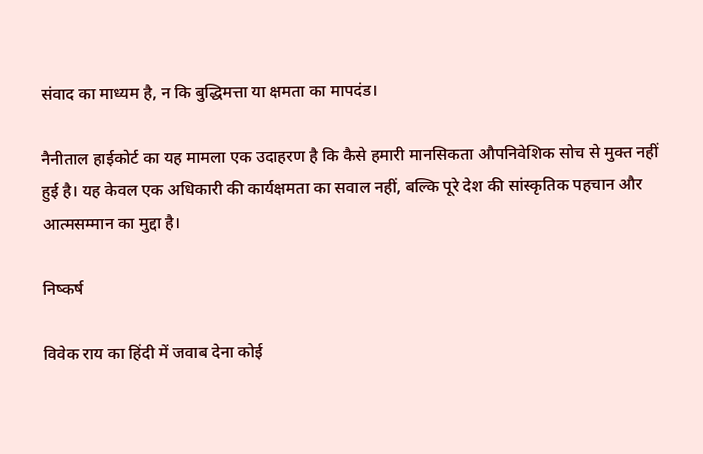संवाद का माध्यम है, न कि बुद्धिमत्ता या क्षमता का मापदंड।

नैनीताल हाईकोर्ट का यह मामला एक उदाहरण है कि कैसे हमारी मानसिकता औपनिवेशिक सोच से मुक्त नहीं हुई है। यह केवल एक अधिकारी की कार्यक्षमता का सवाल नहीं, बल्कि पूरे देश की सांस्कृतिक पहचान और आत्मसम्मान का मुद्दा है।

निष्कर्ष

विवेक राय का हिंदी में जवाब देना कोई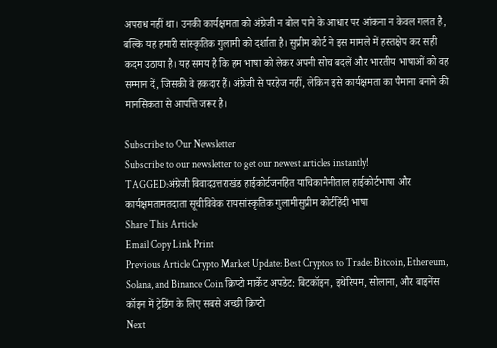अपराध नहीं था। उनकी कार्यक्षमता को अंग्रेजी न बोल पाने के आधार पर आंकना न केवल गलत है, बल्कि यह हमारी सांस्कृतिक गुलामी को दर्शाता है। सुप्रीम कोर्ट ने इस मामले में हस्तक्षेप कर सही कदम उठाया है। यह समय है कि हम भाषा को लेकर अपनी सोच बदलें और भारतीय भाषाओं को वह सम्मान दें, जिसकी वे हकदार हैं। अंग्रेजी से परहेज नहीं, लेकिन इसे कार्यक्षमता का पैमाना बनाने की मानसिकता से आपत्ति जरूर है।

Subscribe to Our Newsletter
Subscribe to our newsletter to get our newest articles instantly!
TAGGED:अंग्रेजी विवादउत्तराखंड हाईकोर्टजनहित याचिकानैनीताल हाईकोर्टभाषा और कार्यक्षमतामतदाता सूचीविवेक रायसांस्कृतिक गुलामीसुप्रीम कोर्टहिंदी भाषा
Share This Article
Email Copy Link Print
Previous Article Crypto Market Update: Best Cryptos to Trade: Bitcoin, Ethereum, Solana, and Binance Coin क्रिप्टो मार्केट अपडेट: बिटकॉइन, इथेरियम, सोलाना, और बाइनेंस कॉइन में ट्रेडिंग के लिए सबसे अच्छी क्रिप्टो
Next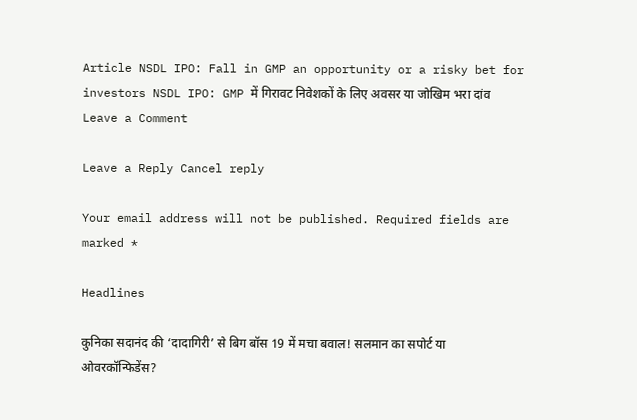Article NSDL IPO: Fall in GMP an opportunity or a risky bet for investors NSDL IPO: GMP में गिरावट निवेशकों के लिए अवसर या जोखिम भरा दांव
Leave a Comment

Leave a Reply Cancel reply

Your email address will not be published. Required fields are marked *

Headlines

कुनिका सदानंद की ‘दादागिरी’ से बिग बॉस 19 में मचा बवाल! सलमान का सपोर्ट या ओवरकॉन्फिडेंस?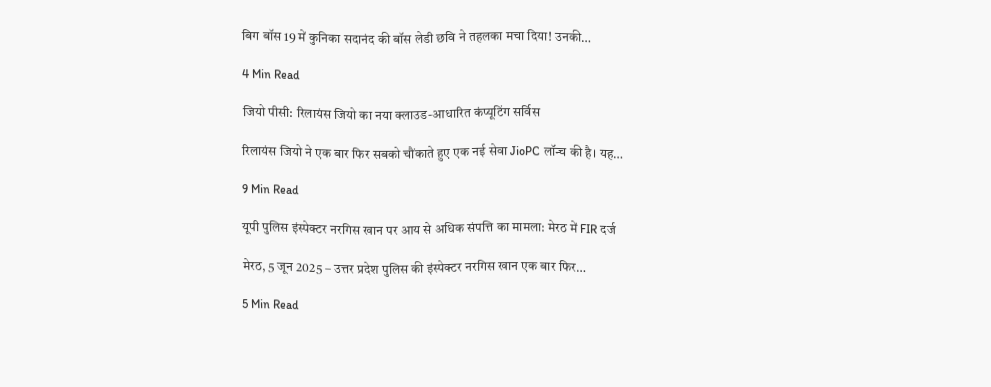बिग बॉस 19 में कुनिका सदानंद की बॉस लेडी छवि ने तहलका मचा दिया! उनकी…

4 Min Read

जियो पीसी: रिलायंस जियो का नया क्लाउड-आधारित कंप्यूटिंग सर्विस

रिलायंस जियो ने एक बार फिर सबको चौंकाते हुए एक नई सेवा JioPC लॉन्च की है। यह…

9 Min Read

यूपी पुलिस इंस्पेक्टर नरगिस खान पर आय से अधिक संपत्ति का मामला: मेरठ में FIR दर्ज

मेरठ, 5 जून 2025 – उत्तर प्रदेश पुलिस की इंस्पेक्टर नरगिस खान एक बार फिर…

5 Min Read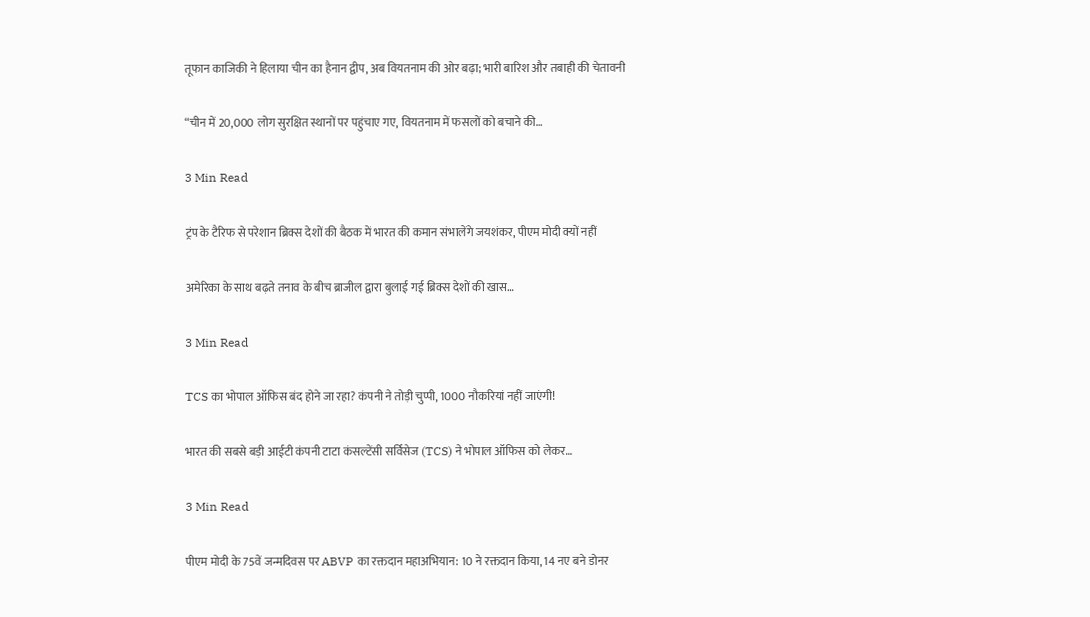तूफान काजिकी ने हिलाया चीन का हैनान द्वीप, अब वियतनाम की ओर बढ़ा; भारी बारिश और तबाही की चेतावनी

“चीन में 20,000 लोग सुरक्षित स्थानों पर पहुंचाए गए, वियतनाम में फसलों को बचाने की…

3 Min Read

ट्रंप के टैरिफ से परेशान ब्रिक्स देशों की बैठक में भारत की कमान संभालेंगे जयशंकर, पीएम मोदी क्यों नहीं

अमेरिका के साथ बढ़ते तनाव के बीच ब्राजील द्वारा बुलाई गई ब्रिक्स देशों की खास…

3 Min Read

TCS का भोपाल ऑफिस बंद होने जा रहा? कंपनी ने तोड़ी चुप्पी, 1000 नौकरियां नहीं जाएंगी!

भारत की सबसे बड़ी आईटी कंपनी टाटा कंसल्टेंसी सर्विसेज (TCS) ने भोपाल ऑफिस को लेकर…

3 Min Read

पीएम मोदी के 75वें जन्मदिवस पर ABVP का रक्तदान महाअभियान: 10 ने रक्तदान किया, 14 नए बने डोनर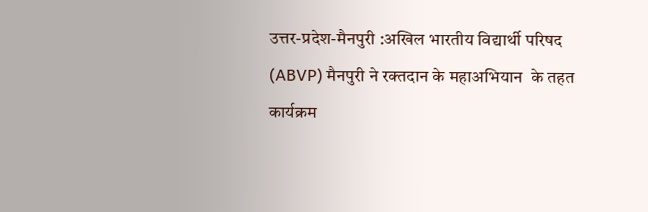उत्तर-प्रदेश-मैनपुरी :अखिल भारतीय विद्यार्थी परिषद (ABVP) मैनपुरी ने रक्तदान के महाअभियान  के तहत कार्यक्रम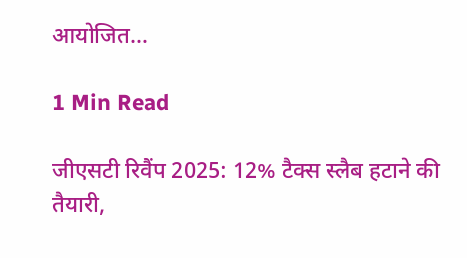आयोजित…

1 Min Read

जीएसटी रिवैंप 2025: 12% टैक्स स्लैब हटाने की तैयारी,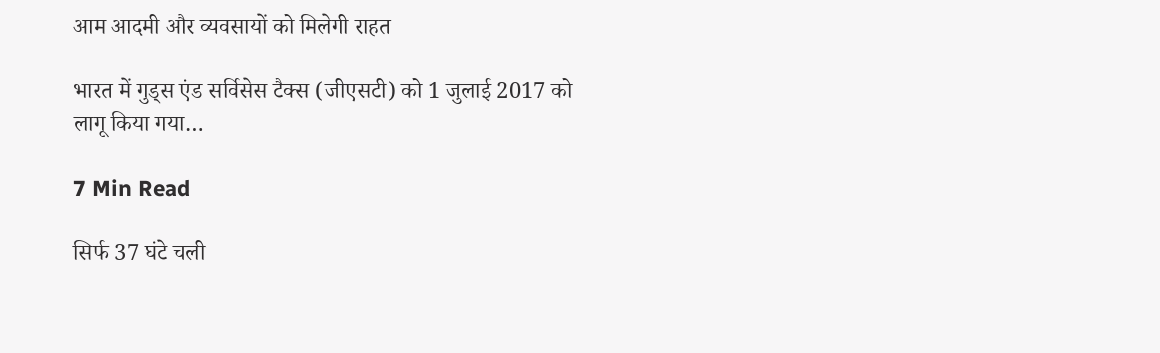आम आदमी और व्यवसायों को मिलेगी राहत

भारत में गुड्स एंड सर्विसेस टैक्स (जीएसटी) को 1 जुलाई 2017 को लागू किया गया…

7 Min Read

सिर्फ 37 घंटे चली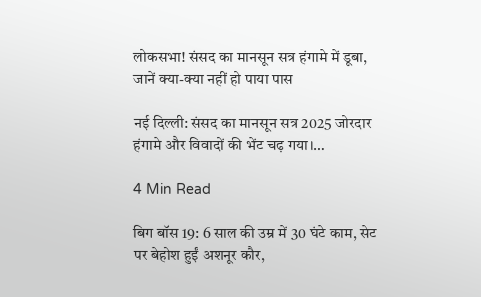लोकसभा! संसद का मानसून सत्र हंगामे में डूबा, जानें क्या-क्या नहीं हो पाया पास

नई दिल्ली: संसद का मानसून सत्र 2025 जोरदार हंगामे और विवादों की भेंट चढ़ गया।…

4 Min Read

बिग बॉस 19: 6 साल की उम्र में 30 घंटे काम, सेट पर बेहोश हुईं अशनूर कौर,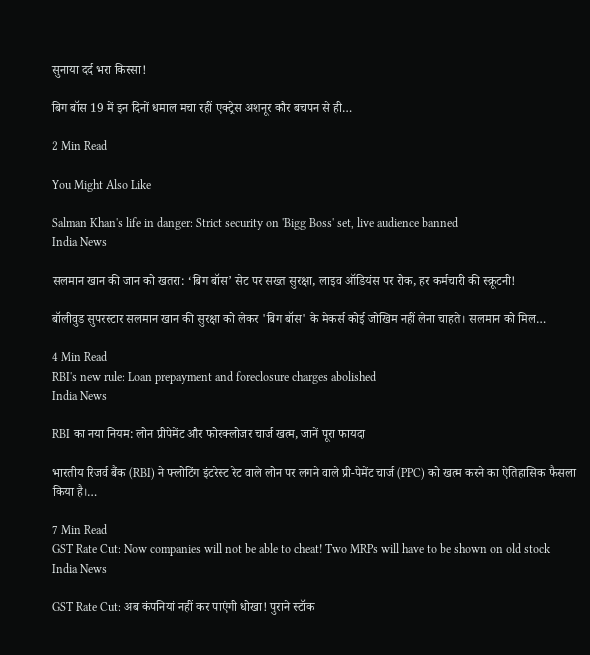सुनाया दर्द भरा किस्सा!

बिग बॉस 19 में इन दिनों धमाल मचा रहीं एक्ट्रेस अशनूर कौर बचपन से ही…

2 Min Read

You Might Also Like

Salman Khan's life in danger: Strict security on 'Bigg Boss' set, live audience banned
India News

सलमान खान की जान को खतरा: ‘बिग बॉस’ सेट पर सख्त सुरक्षा, लाइव ऑडियंस पर रोक, हर कर्मचारी की स्क्रूटनी!

बॉलीवुड सुपरस्टार सलमान खान की सुरक्षा को लेकर 'बिग बॉस' के मेकर्स कोई जोखिम नहीं लेना चाहते। सलमान को मिल…

4 Min Read
RBI's new rule: Loan prepayment and foreclosure charges abolished
India News

RBI का नया नियम: लोन प्रीपेमेंट और फोरक्लोजर चार्ज खत्म, जानें पूरा फायदा

भारतीय रिजर्व बैंक (RBI) ने फ्लोटिंग इंटरेस्ट रेट वाले लोन पर लगने वाले प्री-पेमेंट चार्ज (PPC) को खत्म करने का ऐतिहासिक फैसला किया है।…

7 Min Read
GST Rate Cut: Now companies will not be able to cheat! Two MRPs will have to be shown on old stock
India News

GST Rate Cut: अब कंपनियां नहीं कर पाएंगी धोखा! पुराने स्टॉक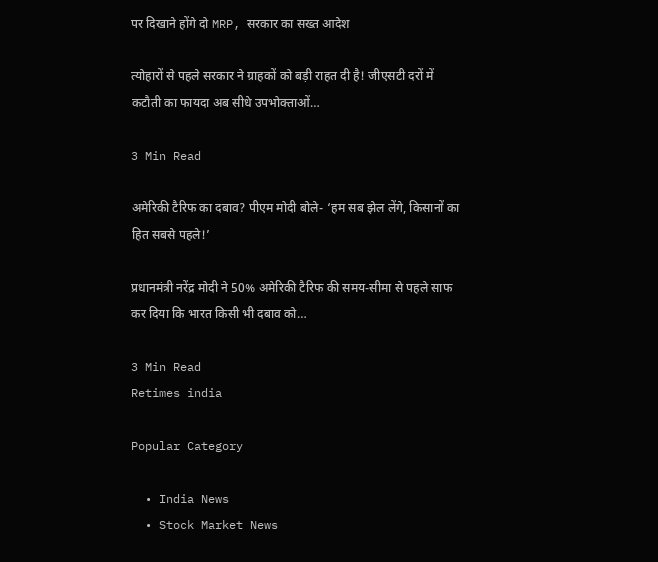पर दिखाने होंगे दो MRP, सरकार का सख्त आदेश

त्योहारों से पहले सरकार ने ग्राहकों को बड़ी राहत दी है! जीएसटी दरों में कटौती का फायदा अब सीधे उपभोक्ताओं…

3 Min Read

अमेरिकी टैरिफ का दबाव? पीएम मोदी बोले- ‘हम सब झेल लेंगे, किसानों का हित सबसे पहले!’

प्रधानमंत्री नरेंद्र मोदी ने 50% अमेरिकी टैरिफ की समय-सीमा से पहले साफ कर दिया कि भारत किसी भी दबाव को…

3 Min Read
Retimes india

Popular Category

  • India News
  • Stock Market News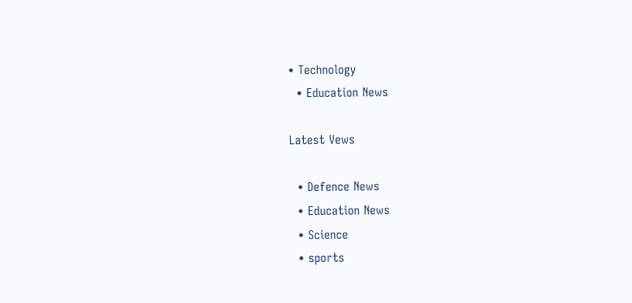• Technology
  • Education News

Latest Vews

  • Defence News
  • Education News
  • Science
  • sports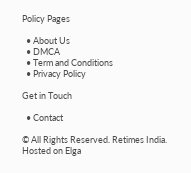Policy Pages

  • About Us
  • DMCA
  • Term and Conditions
  • Privacy Policy

Get in Touch

  • Contact

© All Rights Reserved. Retimes India. Hosted on Elga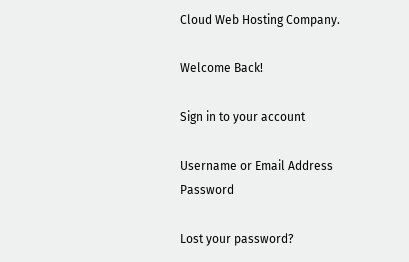Cloud Web Hosting Company.

Welcome Back!

Sign in to your account

Username or Email Address
Password

Lost your password?